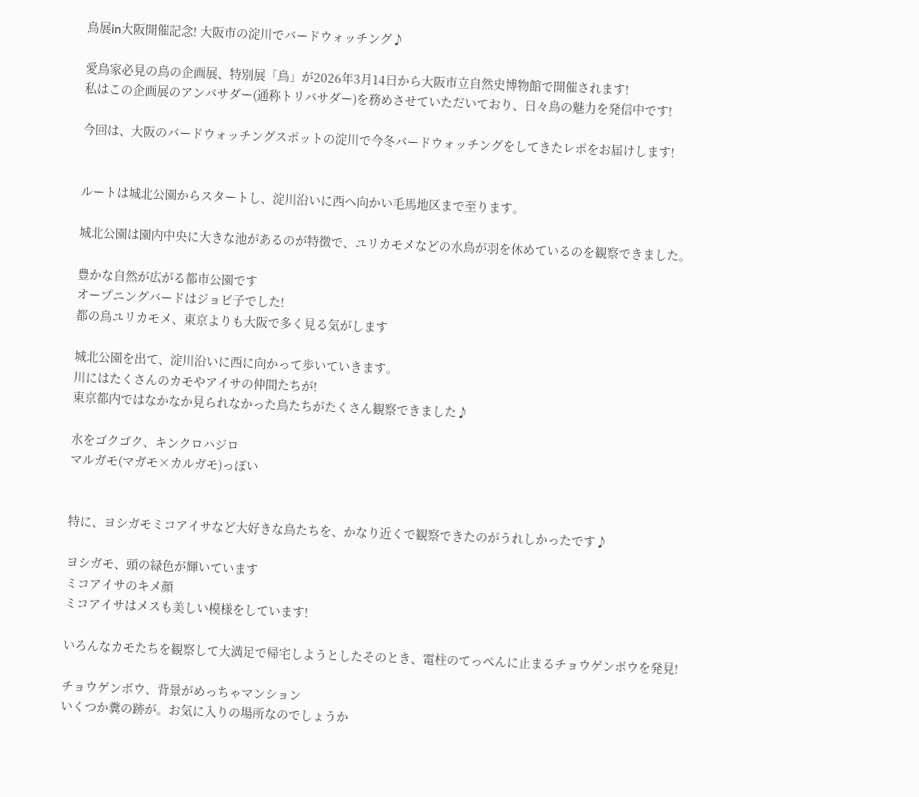鳥展in大阪開催記念! 大阪市の淀川でバードウォッチング♪

愛鳥家必見の鳥の企画展、特別展「鳥」が2026年3月14日から大阪市立自然史博物館で開催されます!
私はこの企画展のアンバサダー(通称トリバサダー)を務めさせていただいており、日々鳥の魅力を発信中です!

今回は、大阪のバードウォッチングスポットの淀川で今冬バードウォッチングをしてきたレポをお届けします!


ルートは城北公園からスタートし、淀川沿いに西へ向かい毛馬地区まで至ります。

城北公園は園内中央に大きな池があるのが特徴で、ユリカモメなどの水鳥が羽を休めているのを観察できました。

豊かな自然が広がる都市公園です
オープニングバードはジョビ子でした!
都の鳥ユリカモメ、東京よりも大阪で多く見る気がします

城北公園を出て、淀川沿いに西に向かって歩いていきます。
川にはたくさんのカモやアイサの仲間たちが!
東京都内ではなかなか見られなかった鳥たちがたくさん観察できました♪

水をゴクゴク、キンクロハジロ
マルガモ(マガモ×カルガモ)っぽい


特に、ヨシガモミコアイサなど大好きな鳥たちを、かなり近くで観察できたのがうれしかったです♪

ヨシガモ、頭の緑色が輝いています
ミコアイサのキメ顔
ミコアイサはメスも美しい模様をしています!

いろんなカモたちを観察して大満足で帰宅しようとしたそのとき、電柱のてっぺんに止まるチョウゲンボウを発見!

チョウゲンボウ、背景がめっちゃマンション
いくつか糞の跡が。お気に入りの場所なのでしょうか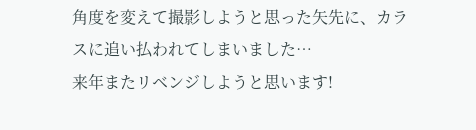角度を変えて撮影しようと思った矢先に、カラスに追い払われてしまいました…
来年またリベンジしようと思います!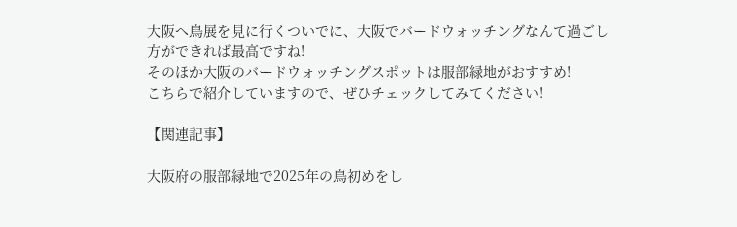大阪へ鳥展を見に行くついでに、大阪でバードウォッチングなんて過ごし方ができれば最高ですね!
そのほか大阪のバードウォッチングスポットは服部緑地がおすすめ!
こちらで紹介していますので、ぜひチェックしてみてください!

【関連記事】

大阪府の服部緑地で2025年の鳥初めをし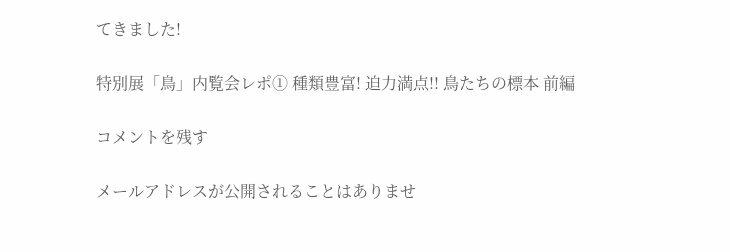てきました!

特別展「鳥」内覧会レポ① 種類豊富! 迫力満点!! 鳥たちの標本 前編

コメントを残す

メールアドレスが公開されることはありませ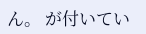ん。 が付いてい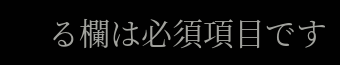る欄は必須項目です